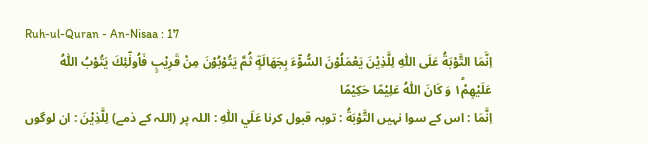Ruh-ul-Quran - An-Nisaa : 17
اِنَّمَا التَّوْبَةُ عَلَى اللّٰهِ لِلَّذِیْنَ یَعْمَلُوْنَ السُّوْٓءَ بِجَهَالَةٍ ثُمَّ یَتُوْبُوْنَ مِنْ قَرِیْبٍ فَاُولٰٓئِكَ یَتُوْبُ اللّٰهُ عَلَیْهِمْ١ؕ وَ كَانَ اللّٰهُ عَلِیْمًا حَكِیْمًا
اِنَّمَا : اس کے سوا نہیں التَّوْبَةُ : توبہ قبول کرنا عَلَي اللّٰهِ : اللہ پر (اللہ کے ذمے) لِلَّذِيْنَ : ان لوگوں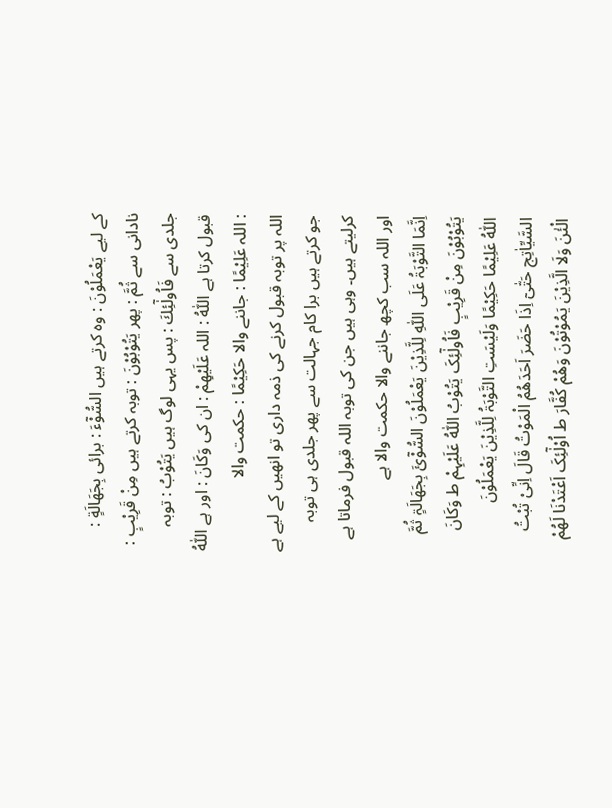کے لیے يَعْمَلُوْنَ : وہ کرتے ہیں السُّوْٓءَ : برائی بِجَهَالَةٍ : نادانی سے ثُمَّ : پھر يَتُوْبُوْنَ : توبہ کرتے ہیں مِنْ قَرِيْبٍ : جلدی سے فَاُولٰٓئِكَ : پس یہی لوگ ہیں يَتُوْبُ : توبہ قبول کرتا ہے اللّٰهُ : اللہ عَلَيْھِمْ : ان کی وَكَانَ : اور ہے اللّٰهُ : اللہ عَلِيْمًا : جاننے والا حَكِيْمًا : حکمت والا
اللہ پر توبہ قبول کرنے کی ذمہ داری تو انھیں کے لیے ہے جو کرتے ہیں برا کام جہالت سے پھر جلدی ہی توبہ کرلیتے ہیں۔ وہی ہیں جن کی توبہ اللہ قبول فرماتا ہے اور اللہ سب کچھ جاننے والا حکمت والا ہے
اِنَّمَا التَّوْبَۃُ عَلَی اللّٰہِ لِلَّذِیْنَ یَعْمَلُوْنَ السُّوْٓئَ بِجَھَالَۃٍ ثُمَّ یَتُوْبُوْنَ مِنْ قَرِیْبٍ فَاُولٰٓئِکَ یَتُوْبُ اللّٰہُ عَلَیْہِمْ ط وَکَانَ اللّٰہُ عَلِیْمًا حَکِیْمًا وَلَیْسَتِ التَّوْبَۃُ لِلَّذِیْنَ یَعْمَلُوْنَ السَّیِّاٰتِج حَتّٰیٓ اِذَا حَضَرَ اَحَدَھُمُ الْمَوْتُ قَالَ اِنِّیْ تُبْتُ الْئٰنَ وَلَا الَّذِیْنَ یَمُوْتُوْنَ وَھُمْ کُفَّارَ ط اُوْلٰٓئِکَ اَعْتَدْنَا لَھُمْ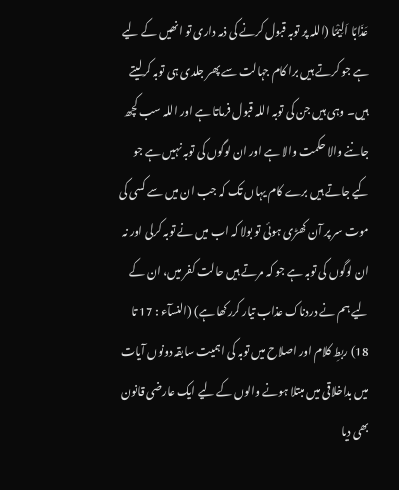عَذَابًا اَلِیْمًا (اللہ پر توبہ قبول کرنے کی ذمہ داری تو انھیں کے لیے ہے جو کرتے ہیں برا کام جہالت سے پھر جلدی ہی توبہ کرلیتے ہیں۔ وہی ہیں جن کی توبہ اللہ قبول فرماتا ہے اور اللہ سب کچھ جاننے والا حکمت والا ہے اور ان لوگوں کی توبہ نہیں ہے جو کیے جاتے ہیں برے کام یہاں تک کہ جب ان میں سے کسی کی موت سر پر آن کھڑی ہوئی تو بولا کہ اب میں نے توبہ کرلی اور نہ ان لوگوں کی توبہ ہے جو کہ مرتے ہیں حالت کفر میں، ان کے لیے ہم نے دردناک عذاب تیار کررکھا ہے) (النسآء : 17 تا 18) ربطِ کلام اور اصلاح میں توبہ کی اہمیت سابقہ دونوں آیات میں بداخلاقی میں مبتلا ہونے والوں کے لیے ایک عارضی قانون بھی دیا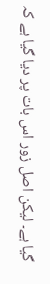گیا ہے۔ لیکن اصل زور اس بات پر دیا گیا ہے کہ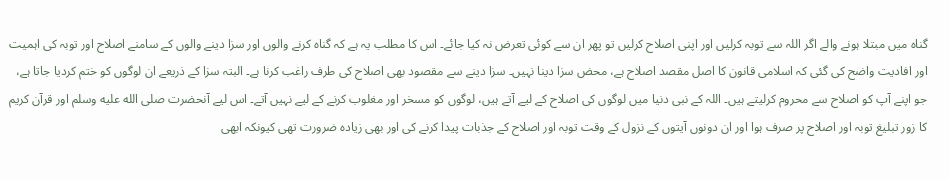گناہ میں مبتلا ہونے والے اگر اللہ سے توبہ کرلیں اور اپنی اصلاح کرلیں تو پھر ان سے کوئی تعرض نہ کیا جائے۔ اس کا مطلب یہ ہے کہ گناہ کرنے والوں اور سزا دینے والوں کے سامنے اصلاح اور توبہ کی اہمیت اور افادیت واضح کی گئی کہ اسلامی قانون کا اصل مقصد اصلاح ہے، محض سزا دینا نہیں۔ سزا دینے سے مقصود بھی اصلاح کی طرف راغب کرنا ہے۔ البتہ سزا کے ذریعے ان لوگوں کو ختم کردیا جاتا ہے، جو اپنے آپ کو اصلاح سے محروم کرلیتے ہیں۔ اللہ کے نبی دنیا میں لوگوں کی اصلاح کے لیے آتے ہیں، لوگوں کو مسخر اور مغلوب کرنے کے لیے نہیں آتے۔ اس لیے آنحضرت صلى الله عليه وسلم اور قرآن کریم کا زور تبلیغ توبہ اور اصلاح پر صرف ہوا اور ان دونوں آیتوں کے نزول کے وقت توبہ اور اصلاح کے جذبات پیدا کرنے کی اور بھی زیادہ ضرورت تھی کیونکہ ابھی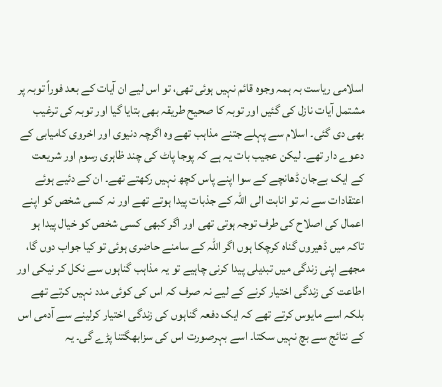اسلامی ریاست بہ ہمہ وجوہ قائم نہیں ہوئی تھی، تو اس لیے ان آیات کے بعد فوراً توبہ پر مشتمل آیات نازل کی گئیں اور توبہ کا صحیح طریقہ بھی بتایا گیا اور توبہ کی ترغیب بھی دی گئی۔ اسلام سے پہلے جتنے مذاہب تھے وہ اگرچہ دنیوی اور اخروی کامیابی کے دعوے دار تھے۔ لیکن عجیب بات یہ ہے کہ پوجا پاٹ کی چند ظاہری رسوم اور شریعت کے ایک بےجان ڈھانچے کے سوا اپنے پاس کچھ نہیں رکھتے تھے۔ ان کے دئیے ہوئے اعتقادات سے نہ تو انابت الی اللہ کے جذبات پیدا ہوتے تھے اور نہ کسی شخص کو اپنے اعمال کی اصلاح کی طرف توجہ ہوتی تھی اور اگر کبھی کسی شخص کو خیال پیدا ہو تاکہ میں ڈھیروں گناہ کرچکا ہوں اگر اللہ کے سامنے حاضری ہوئی تو کیا جواب دوں گا، مجھے اپنی زندگی میں تبدیلی پیدا کرنی چاہیے تو یہ مذاہب گناہوں سے نکل کر نیکی اور اطاعت کی زندگی اختیار کرنے کے لیے نہ صرف کہ اس کی کوئی مدد نہیں کرتے تھے بلکہ اسے مایوس کرتے تھے کہ ایک دفعہ گناہوں کی زندگی اختیار کرلینے سے آدمی اس کے نتائج سے بچ نہیں سکتا۔ اسے بہرصورت اس کی سزابھگتنا پڑے گی۔ یہ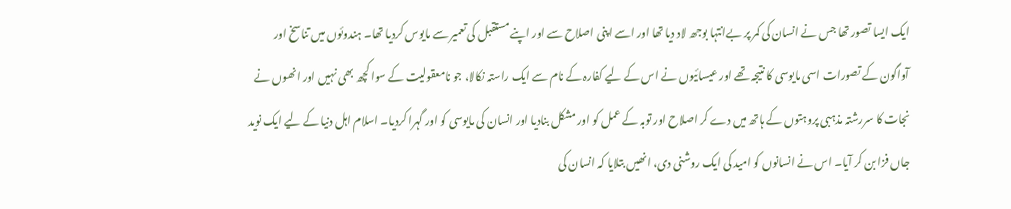ایک ایسا تصور تھا جس نے انسان کی کمر پر بےانتہا بوجھ لاد دیا تھا اور اسے اپنی اصلاح سے اور اپنے مستقبل کی تعمیر سے مایوس کردیا تھا۔ ہندوئوں میں تناسخ اور آواگون کے تصورات اسی مایوسی کا نتیجہ تھے اور عیسائیوں نے اس کے لیے کفارہ کے نام سے ایک راستہ نکالا، جو نامعقولیت کے سوا کچھ بھی نہیں اور انھوں نے نجات کا سررشتہ مذہبی پروہتوں کے ہاتھ میں دے کر اصلاح اور توبہ کے عمل کو اور مشکل بنادیا اور انسان کی مایوسی کو اور گہرا کردیا۔ اسلام اہل دنیا کے لیے ایک نوید جاں فزا بن کر آیا۔ اس نے انسانوں کو امید کی ایک روشنی دی، انھیں بتلایا کہ انسان کی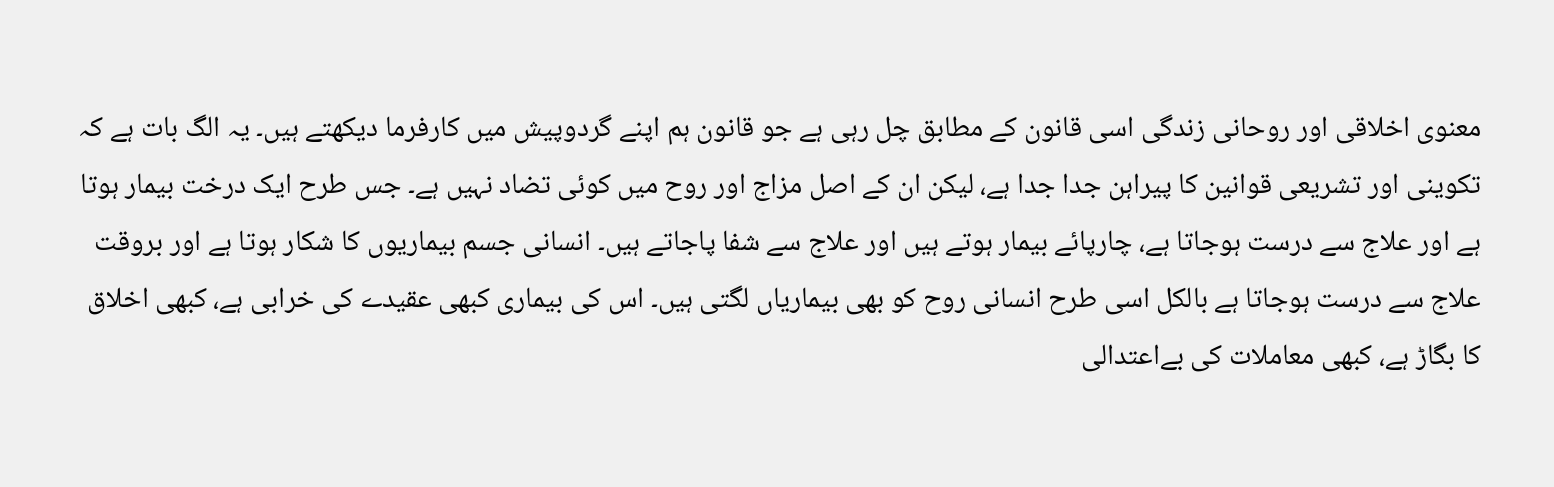معنوی اخلاقی اور روحانی زندگی اسی قانون کے مطابق چل رہی ہے جو قانون ہم اپنے گردوپیش میں کارفرما دیکھتے ہیں۔ یہ الگ بات ہے کہ تکوینی اور تشریعی قوانین کا پیراہن جدا جدا ہے، لیکن ان کے اصل مزاج اور روح میں کوئی تضاد نہیں ہے۔ جس طرح ایک درخت بیمار ہوتا ہے اور علاج سے درست ہوجاتا ہے، چارپائے بیمار ہوتے ہیں اور علاج سے شفا پاجاتے ہیں۔ انسانی جسم بیماریوں کا شکار ہوتا ہے اور بروقت علاج سے درست ہوجاتا ہے بالکل اسی طرح انسانی روح کو بھی بیماریاں لگتی ہیں۔ اس کی بیماری کبھی عقیدے کی خرابی ہے، کبھی اخلاق کا بگاڑ ہے، کبھی معاملات کی بےاعتدالی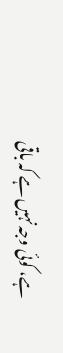ہے، کوئی وجہ نہیں ہے کہ باقی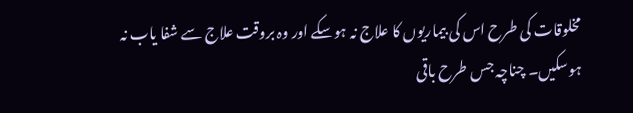مخلوقات کی طرح اس کی بیماریوں کا علاج نہ ہوسکے اور وہ بروقت علاج سے شفا یاب نہ ہوسکیں۔ چناچہ جس طرح باقی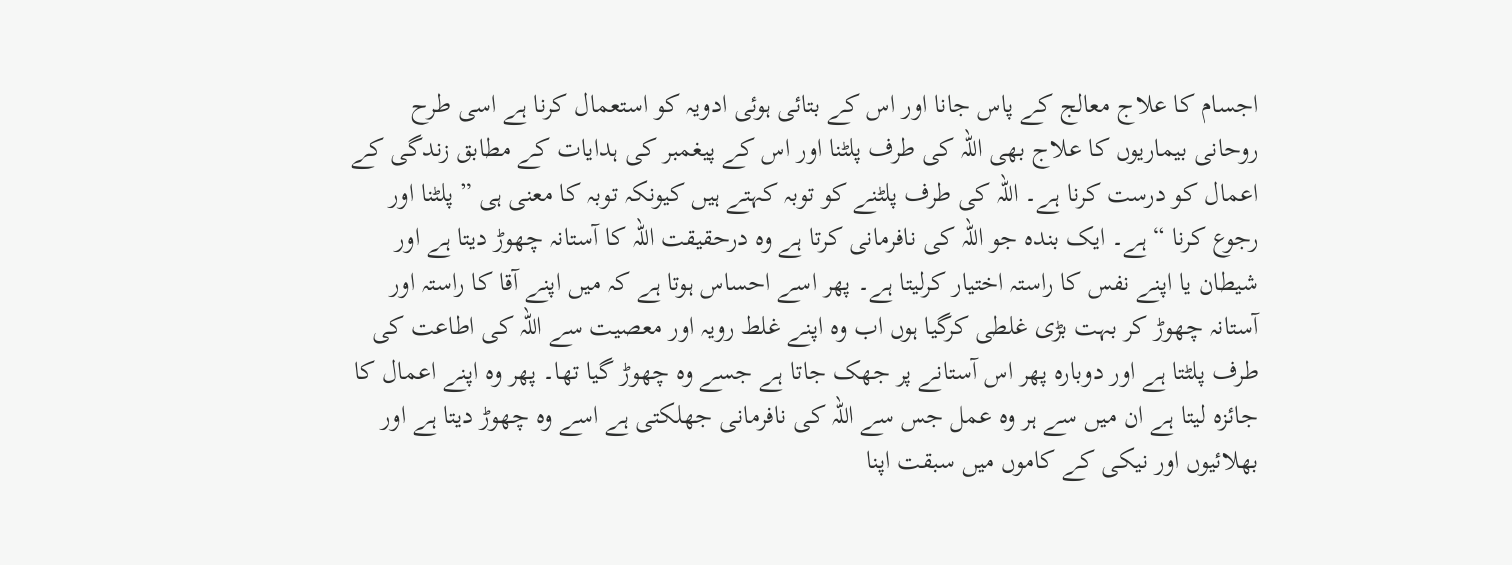اجسام کا علاج معالج کے پاس جانا اور اس کے بتائی ہوئی ادویہ کو استعمال کرنا ہے اسی طرح روحانی بیماریوں کا علاج بھی اللہ کی طرف پلٹنا اور اس کے پیغمبر کی ہدایات کے مطابق زندگی کے اعمال کو درست کرنا ہے۔ اللہ کی طرف پلٹنے کو توبہ کہتے ہیں کیونکہ توبہ کا معنی ہی ” پلٹنا اور رجوع کرنا “ ہے۔ ایک بندہ جو اللہ کی نافرمانی کرتا ہے وہ درحقیقت اللہ کا آستانہ چھوڑ دیتا ہے اور شیطان یا اپنے نفس کا راستہ اختیار کرلیتا ہے۔ پھر اسے احساس ہوتا ہے کہ میں اپنے آقا کا راستہ اور آستانہ چھوڑ کر بہت بڑی غلطی کرگیا ہوں اب وہ اپنے غلط رویہ اور معصیت سے اللہ کی اطاعت کی طرف پلٹتا ہے اور دوبارہ پھر اس آستانے پر جھک جاتا ہے جسے وہ چھوڑ گیا تھا۔ پھر وہ اپنے اعمال کا جائزہ لیتا ہے ان میں سے ہر وہ عمل جس سے اللہ کی نافرمانی جھلکتی ہے اسے وہ چھوڑ دیتا ہے اور بھلائیوں اور نیکی کے کاموں میں سبقت اپنا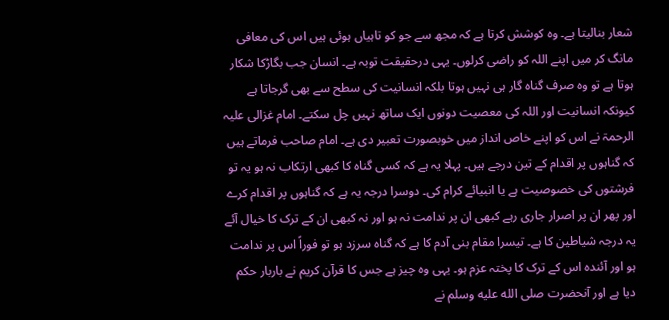شعار بنالیتا ہے۔ وہ کوشش کرتا ہے کہ مجھ سے جو کو تاہیاں ہوئی ہیں اس کی معافی مانگ کر میں اپنے اللہ کو راضی کرلوں۔ یہی درحقیقت توبہ ہے۔ انسان جب بگاڑکا شکار ہوتا ہے تو وہ صرف گناہ گار ہی نہیں ہوتا بلکہ انسانیت کی سطح سے بھی گرجاتا ہے کیونکہ انسانیت اور اللہ کی معصیت دونوں ایک ساتھ نہیں چل سکتے۔ امام غزالی علیہ الرحمۃ نے اس کو اپنے خاص انداز میں خوبصورت تعبیر دی ہے۔ امام صاحب فرماتے ہیں کہ گناہوں پر اقدام کے تین درجے ہیں۔ پہلا یہ ہے کہ کسی گناہ کا کبھی ارتکاب نہ ہو یہ تو فرشتوں کی خصوصیت ہے یا انبیائے کرام کی۔ دوسرا درجہ یہ ہے کہ گناہوں پر اقدام کرے اور پھر ان پر اصرار جاری رہے کبھی ان پر ندامت نہ ہو اور نہ کبھی ان کے ترک کا خیال آئے یہ درجہ شیاطین کا ہے۔ تیسرا مقام بنی آدم کا ہے کہ گناہ سرزد ہو تو فوراً اس پر ندامت ہو اور آئندہ اس کے ترک کا پختہ عزم ہو۔ یہی وہ چیز ہے جس کا قرآن کریم نے باربار حکم دیا ہے اور آنحضرت صلى الله عليه وسلم نے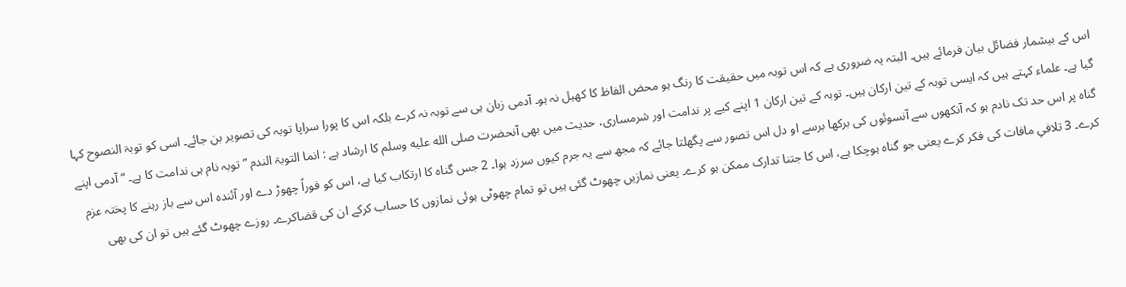اس کے بیشمار فضائل بیان فرمائے ہیں۔ البتہ یہ ضروری ہے کہ اس توبہ میں حقیقت کا رنگ ہو محض الفاظ کا کھیل نہ ہو۔ آدمی زبان ہی سے توبہ نہ کرے بلکہ اس کا پورا سراپا توبہ کی تصویر بن جائے۔ اسی کو توبۃ النصوح کہا گیا ہے۔ علماء کہتے ہیں کہ ایسی توبہ کے تین ارکان ہیں۔ توبہ کے تین ارکان 1 اپنے کیے پر ندامت اور شرمساری، حدیث میں بھی آنحضرت صلى الله عليه وسلم کا ارشاد ہے : انما التوبۃ الندم ” توبہ نام ہی ندامت کا ہے۔ “ آدمی اپنے گناہ پر اس حد تک نادم ہو کہ آنکھوں سے آنسوئوں کی برکھا برسے او دل اس تصور سے پگھلتا جائے کہ مجھ سے یہ جرم کیوں سرزد ہوا۔ 2 جس گناہ کا ارتکاب کیا ہے، اس کو فوراً چھوڑ دے اور آئندہ اس سے باز رہنے کا پختہ عزم کرے۔ 3 تلافیِ مافات کی فکر کرے یعنی جو گناہ ہوچکا ہے، اس کا جتنا تدارک ممکن ہو کرے۔ یعنی نمازیں چھوٹ گئی ہیں تو تمام چھوٹی ہوئی نمازوں کا حساب کرکے ان کی قضاکرے۔ روزے چھوٹ گئے ہیں تو ان کی بھی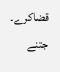قضاکرے۔ جتنے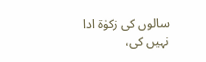سالوں کی زکوٰۃ ادا نہیں کی،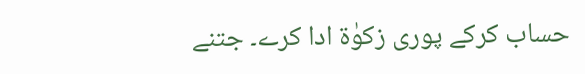حساب کرکے پوری زکوٰۃ ادا کرے۔ جتنے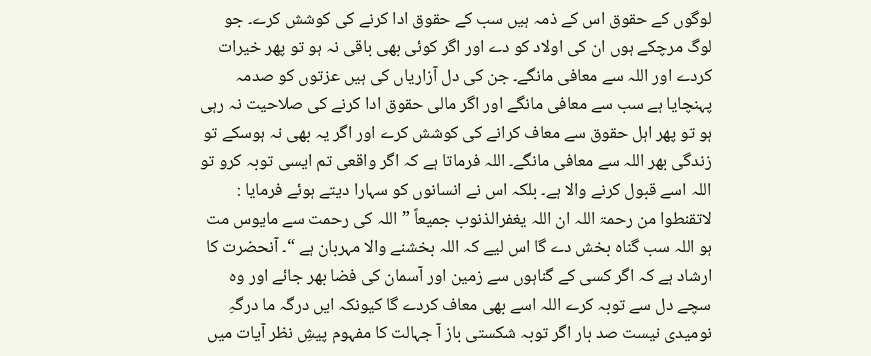لوگوں کے حقوق اس کے ذمہ ہیں سب کے حقوق ادا کرنے کی کوشش کرے۔ جو لوگ مرچکے ہوں ان کی اولاد کو دے اور اگر کوئی بھی باقی نہ ہو تو پھر خیرات کردے اور اللہ سے معافی مانگے۔ جن کی دل آزاریاں کی ہیں عزتوں کو صدمہ پہنچایا ہے سب سے معافی مانگے اور اگر مالی حقوق ادا کرنے کی صلاحیت نہ رہی ہو تو پھر اہل حقوق سے معاف کرانے کی کوشش کرے اور اگر یہ بھی نہ ہوسکے تو زندگی بھر اللہ سے معافی مانگے۔ اللہ فرماتا ہے کہ اگر واقعی تم ایسی توبہ کرو تو اللہ اسے قبول کرنے والا ہے۔ بلکہ اس نے انسانوں کو سہارا دیتے ہوئے فرمایا : لاتقنطوا من رحمۃ اللہ ان اللہ یغفرالذنوب جمیعاً ” اللہ کی رحمت سے مایوس مت ہو اللہ سب گناہ بخش دے گا اس لیے کہ اللہ بخشنے والا مہربان ہے “۔ آنحضرت کا ارشاد ہے کہ اگر کسی کے گناہوں سے زمین اور آسمان کی فضا بھر جائے اور وہ سچے دل سے توبہ کرے اللہ اسے بھی معاف کردے گا کیونکہ ایں درگہ ما درگہِ نومیدی نیست صد بار اگر توبہ شکستی باز آ جہالت کا مفہوم پیشِ نظر آیات میں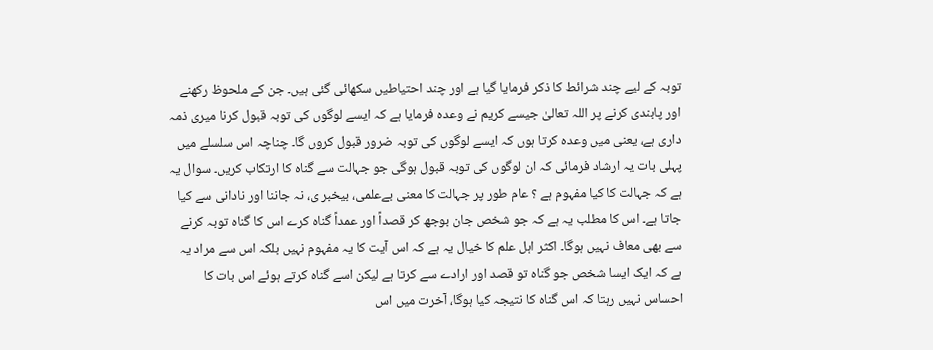توبہ کے لیے چند شرائط کا ذکر فرمایا گیا ہے اور چند احتیاطیں سکھائی گئی ہیں۔ جن کے ملحوظ رکھنے اور پابندی کرنے پر اللہ تعالیٰ جیسے کریم نے وعدہ فرمایا ہے کہ ایسے لوگوں کی توبہ قبول کرنا میری ذمہ داری ہے، یعنی میں وعدہ کرتا ہوں کہ ایسے لوگوں کی توبہ ضرور قبول کروں گا۔ چناچہ اس سلسلے میں پہلی بات یہ ارشاد فرمائی کہ ان لوگوں کی توبہ قبول ہوگی جو جہالت سے گناہ کا ارتکاب کریں۔ سوال یہ ہے کہ جہالت کا کیا مفہوم ہے ؟ عام طور پر جہالت کا معنی بےعلمی، بیخبر ی، نہ جاننا اور نادانی سے کیا جاتا ہے۔ اس کا مطلب یہ ہے کہ جو شخص جان بوجھ کر قصداً اور عمداً گناہ کرے اس کا گناہ توبہ کرنے سے بھی معاف نہیں ہوگا۔ اکثر اہل علم کا خیال یہ ہے کہ اس آیت کا یہ مفہوم نہیں بلکہ اس سے مراد یہ ہے کہ ایک ایسا شخص جو گناہ تو قصد اور ارادے سے کرتا ہے لیکن اسے گناہ کرتے ہوئے اس بات کا احساس نہیں رہتا کہ اس گناہ کا نتیجہ کیا ہوگا، آخرت میں اس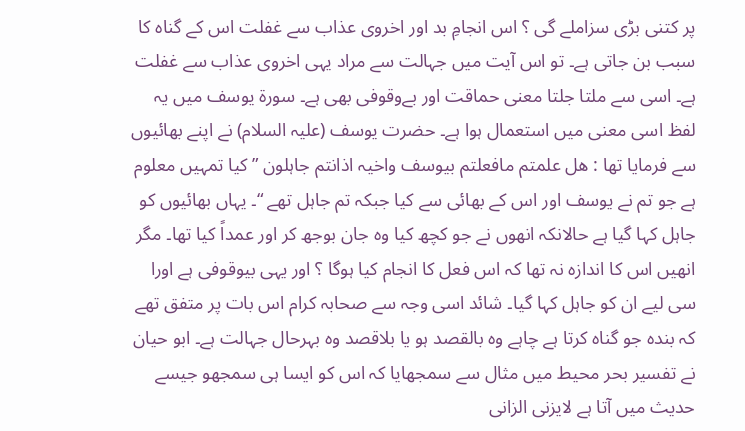پر کتنی بڑی سزاملے گی ؟ اس انجامِ بد اور اخروی عذاب سے غفلت اس کے گناہ کا سبب بن جاتی ہے۔ تو اس آیت میں جہالت سے مراد یہی اخروی عذاب سے غفلت ہے۔ اسی سے ملتا جلتا معنی حماقت اور بےوقوفی بھی ہے۔ سورة یوسف میں یہ لفظ اسی معنی میں استعمال ہوا ہے۔ حضرت یوسف (علیہ السلام) نے اپنے بھائیوں سے فرمایا تھا : ھل علمتم مافعلتم بیوسف واخیہ اذانتم جاہلون ” کیا تمہیں معلوم ہے جو تم نے یوسف اور اس کے بھائی سے کیا جبکہ تم جاہل تھے “۔ یہاں بھائیوں کو جاہل کہا گیا ہے حالانکہ انھوں نے جو کچھ کیا وہ جان بوجھ کر اور عمداً کیا تھا۔ مگر انھیں اس کا اندازہ نہ تھا کہ اس فعل کا انجام کیا ہوگا ؟ اور یہی بیوقوفی ہے اورا سی لیے ان کو جاہل کہا گیا۔ شائد اسی وجہ سے صحابہ کرام اس بات پر متفق تھے کہ بندہ جو گناہ کرتا ہے چاہے وہ بالقصد ہو یا بلاقصد وہ بہرحال جہالت ہے۔ ابو حیان نے تفسیر بحر محیط میں مثال سے سمجھایا کہ اس کو ایسا ہی سمجھو جیسے حدیث میں آتا ہے لایزنی الزانی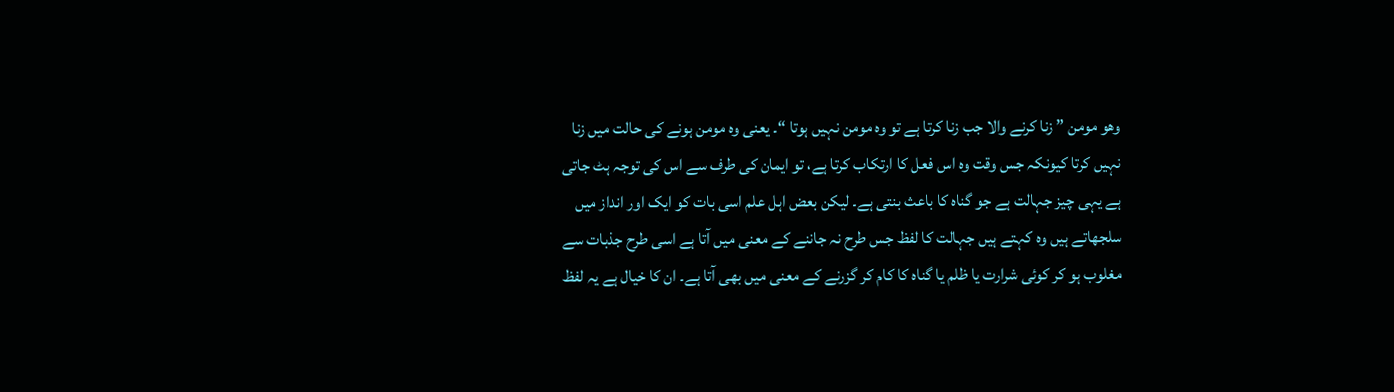وھو مومن ” زنا کرنے والا جب زنا کرتا ہے تو وہ مومن نہیں ہوتا “۔ یعنی وہ مومن ہونے کی حالت میں زنا نہیں کرتا کیونکہ جس وقت وہ اس فعل کا ارتکاب کرتا ہے، تو ایمان کی طرف سے اس کی توجہ ہٹ جاتی ہے یہی چیز جہالت ہے جو گناہ کا باعث بنتی ہے۔ لیکن بعض اہل علم اسی بات کو ایک اور انداز میں سلجھاتے ہیں وہ کہتے ہیں جہالت کا لفظ جس طرح نہ جاننے کے معنی میں آتا ہے اسی طرح جذبات سے مغلوب ہو کر کوئی شرارت یا ظلم یا گناہ کا کام کر گزرنے کے معنی میں بھی آتا ہے۔ ان کا خیال ہے یہ لفظ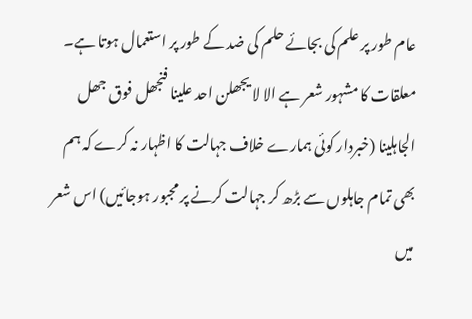عام طور پر علم کی بجائے حلم کی ضد کے طور پر استعمال ہوتا ہے۔ معلقات کا مشہور شعر ہے الا لا یجھلن احد علینا فنجھل فوق جھل الجاہلینا (خبردار کوئی ہمارے خلاف جہالت کا اظہار نہ کرے کہ ہم بھی تمام جاہلوں سے بڑھ کر جہالت کرنے پر مجبور ہوجائیں) اس شعر میں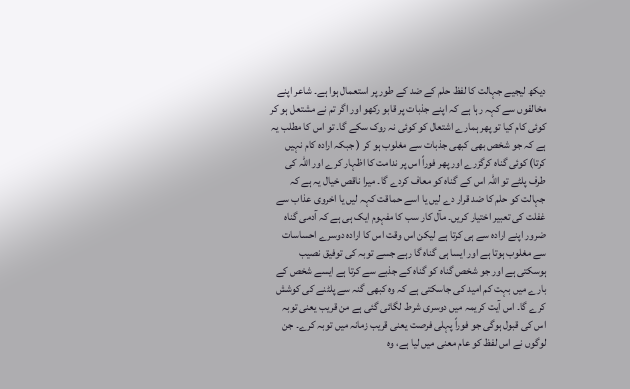دیکھ لیجیے جہالت کا لفظ حلم کے ضد کے طور پر استعمال ہوا ہے۔ شاعر اپنے مخالفوں سے کہہ رہا ہے کہ اپنے جذبات پر قابو رکھو اور اگر تم نے مشتعل ہو کر کوئی کام کیا تو پھر ہمارے اشتعال کو کوئی نہ روک سکے گا۔ تو اس کا مطلب یہ ہے کہ جو شخص بھی کبھی جذبات سے مغلوب ہو کر ( جبکہ ارادہ کام نہیں کرتا) کوئی گناہ کرگزرے اور پھر فوراً اس پر ندامت کا اظہار کرے اور اللہ کی طرف پلٹے تو اللہ اس کے گناہ کو معاف کردے گا۔ میرا ناقص خیال یہ ہے کہ جہالت کو حلم کا ضد قرار دے لیں یا اسے حماقت کہہ لیں یا اخروی عذاب سے غفلت کی تعبیر اختیار کریں۔ مآل کار سب کا مفہوم ایک ہی ہے کہ آدمی گناہ ضرور اپنے ارادہ سے ہی کرتا ہے لیکن اس وقت اس کا ارادہ دوسرے احساسات سے مغلوب ہوتا ہے اور ایسا ہی گناہ گا رہے جسے توبہ کی توفیق نصیب ہوسکتی ہے اور جو شخص گناہ کو گناہ کے جذبے سے کرتا ہے ایسے شخص کے بارے میں بہت کم امید کی جاسکتی ہے کہ وہ کبھی گنہ سے پلٹنے کی کوشش کرے گا۔ اس آیت کریمہ میں دوسری شرط لگائی گئی ہے من قریب یعنی توبہ اس کی قبول ہوگی جو فوراً پہلی فرصت یعنی قریب زمانہ میں توبہ کرے۔ جن لوگوں نے اس لفظ کو عام معنی میں لیا ہے، وہ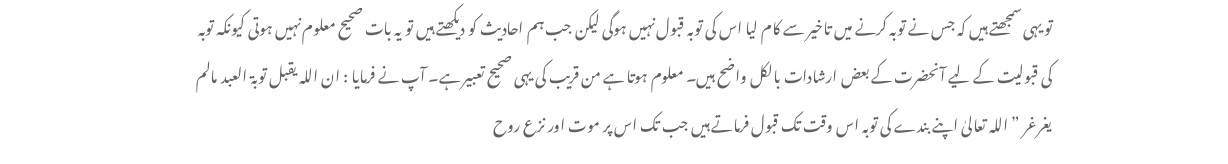تو یہی سمجھتے ہیں کہ جس نے توبہ کرنے میں تاخیر سے کام لیا اس کی توبہ قبول نہیں ہوگی لیکن جب ہم احادیث کو دیکھتے ہیں تو یہ بات صحیح معلوم نہیں ہوتی کیونکہ توبہ کی قبولیت کے لیے آنحضرت کے بعض ارشادات بالکل واضح ہیں۔ معلوم ہوتا ہے من قریب کی یہی صحیح تعبیر ہے۔ آپ نے فرمایا : ان اللہ یقبل توبۃ العبد مالم یغرغر ” اللہ تعالیٰ اپنے بندے کی توبہ اس وقت تک قبول فرماتے ہیں جب تک اس پر موت اور نزع روح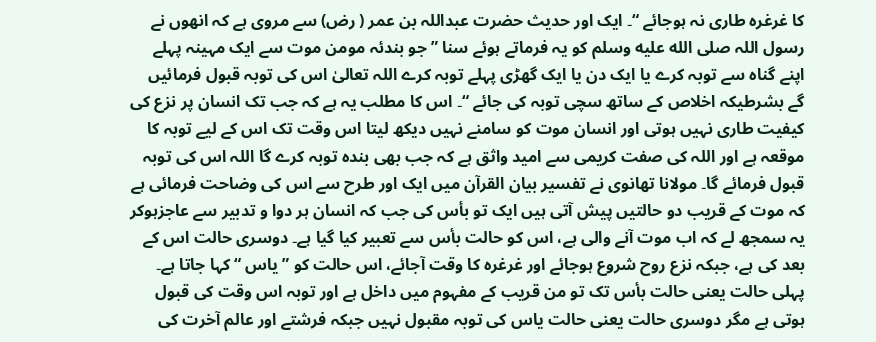کا غرغرہ طاری نہ ہوجائے “۔ ایک اور حدیث حضرت عبداللہ بن عمر ( رض) سے مروی ہے کہ انھوں نے رسول اللہ صلى الله عليه وسلم کو یہ فرماتے ہوئے سنا ” جو بندئہ مومن موت سے ایک مہینہ پہلے اپنے گناہ سے توبہ کرے یا ایک دن یا ایک گھڑی پہلے توبہ کرے اللہ تعالیٰ اس کی توبہ قبول فرمائیں گے بشرطیکہ اخلاص کے ساتھ سچی توبہ کی جائے “۔ اس کا مطلب یہ ہے کہ جب تک انسان پر نزع کی کیفیت طاری نہیں ہوتی اور انسان موت کو سامنے نہیں دیکھ لیتا اس وقت تک اس کے لیے توبہ کا موقعہ ہے اور اللہ کی صفت کریمی سے امید واثق ہے کہ جب بھی بندہ توبہ کرے گا اللہ اس کی توبہ قبول فرمائے گا۔ مولانا تھانوی نے تفسیر بیان القرآن میں ایک اور طرح سے اس کی وضاحت فرمائی ہے کہ موت کے قریب دو حالتیں پیش آتی ہیں ایک تو بأس کی جب کہ انسان ہر دوا و تدبیر سے عاجزہوکر یہ سمجھ لے کہ اب موت آنے والی ہے، اس کو حالت بأس سے تعبیر کیا گیا ہے۔ دوسری حالت اس کے بعد کی ہے، جبکہ نزع روح شروع ہوجائے اور غرغرہ کا وقت آجائے، اس حالت کو ” یاس “ کہا جاتا ہے۔ پہلی حالت یعنی حالت بأس تک تو من قریب کے مفہوم میں داخل ہے اور توبہ اس وقت کی قبول ہوتی ہے مگر دوسری حالت یعنی حالت یاس کی توبہ مقبول نہیں جبکہ فرشتے اور عالم آخرت کی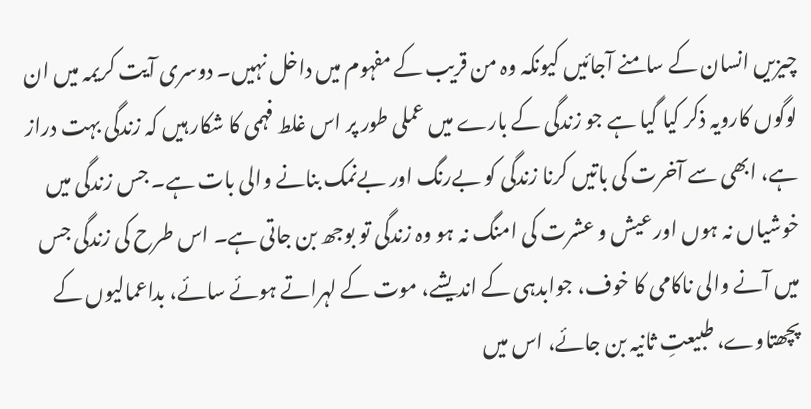چیزیں انسان کے سامنے آجائیں کیونکہ وہ من قریب کے مفہوم میں داخل نہیں۔ دوسری آیت کریمہ میں ان لوگوں کارویہ ذکر کیا گیا ہے جو زندگی کے بارے میں عملی طور پر اس غلط فہمی کا شکار ہیں کہ زندگی بہت دراز ہے، ابھی سے آخرت کی باتیں کرنا زندگی کو بےرنگ اور بےنمک بنانے والی بات ہے۔ جس زندگی میں خوشیاں نہ ہوں اور عیش و عشرت کی امنگ نہ ہو وہ زندگی تو بوجھ بن جاتی ہے۔ اس طرح کی زندگی جس میں آنے والی ناکامی کا خوف، جوابدہی کے اندیشے، موت کے لہراتے ہوئے سائے، بداعمالیوں کے پچھتاوے، طبیعتِ ثانیہ بن جائے، اس میں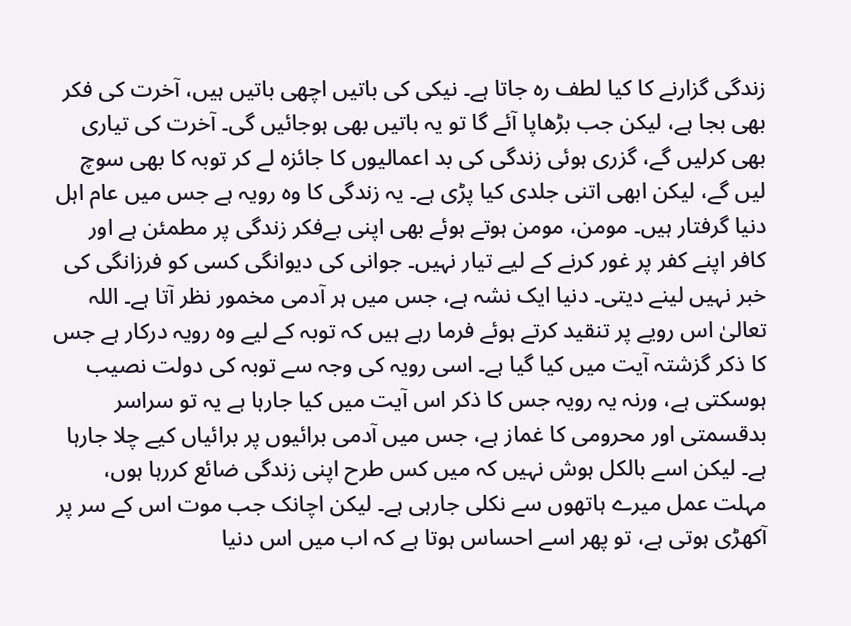زندگی گزارنے کا کیا لطف رہ جاتا ہے۔ نیکی کی باتیں اچھی باتیں ہیں، آخرت کی فکر بھی بجا ہے، لیکن جب بڑھاپا آئے گا تو یہ باتیں بھی ہوجائیں گی۔ آخرت کی تیاری بھی کرلیں گے، گزری ہوئی زندگی کی بد اعمالیوں کا جائزہ لے کر توبہ کا بھی سوچ لیں گے، لیکن ابھی اتنی جلدی کیا پڑی ہے۔ یہ زندگی کا وہ رویہ ہے جس میں عام اہل دنیا گرفتار ہیں۔ مومن، مومن ہوتے ہوئے بھی اپنی بےفکر زندگی پر مطمئن ہے اور کافر اپنے کفر پر غور کرنے کے لیے تیار نہیں۔ جوانی کی دیوانگی کسی کو فرزانگی کی خبر نہیں لینے دیتی۔ دنیا ایک نشہ ہے، جس میں ہر آدمی مخمور نظر آتا ہے۔ اللہ تعالیٰ اس رویے پر تنقید کرتے ہوئے فرما رہے ہیں کہ توبہ کے لیے وہ رویہ درکار ہے جس کا ذکر گزشتہ آیت میں کیا گیا ہے۔ اسی رویہ کی وجہ سے توبہ کی دولت نصیب ہوسکتی ہے، ورنہ یہ رویہ جس کا ذکر اس آیت میں کیا جارہا ہے یہ تو سراسر بدقسمتی اور محرومی کا غماز ہے، جس میں آدمی برائیوں پر برائیاں کیے چلا جارہا ہے۔ لیکن اسے بالکل ہوش نہیں کہ میں کس طرح اپنی زندگی ضائع کررہا ہوں، مہلت عمل میرے ہاتھوں سے نکلی جارہی ہے۔ لیکن اچانک جب موت اس کے سر پر آکھڑی ہوتی ہے، تو پھر اسے احساس ہوتا ہے کہ اب میں اس دنیا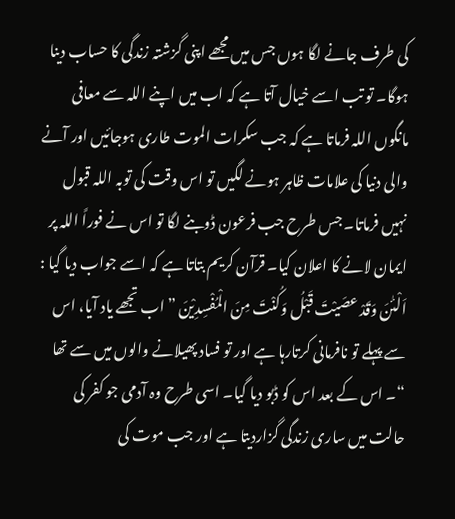کی طرف جانے لگا ہوں جس میں مجھے اپنی گزشتہ زندگی کا حساب دینا ہوگا۔ تو تب اسے خیال آتا ہے کہ اب میں اپنے اللہ سے معافی مانگوں اللہ فرماتا ہے کہ جب سکرات الموت طاری ہوجائیں اور آنے والی دنیا کی علامات ظاہر ہونے لگیں تو اس وقت کی توبہ اللہ قبول نہیں فرماتا۔ جس طرح جب فرعون ڈوبنے لگا تو اس نے فوراً اللہ پر ایمان لانے کا اعلان کیا۔ قرآن کریم بتاتا ہے کہ اسے جواب دیا گیا : اَلْئٰنَ وَقَدْ عصَیْتَ قَبْلُ وَکُنْتَ مِنَ الْمُفْسِدِیْنَ ” اب تجھے یاد آیا، اس سے پہلے تو نافرمانی کرتارہا ہے اور تو فساد پھیلانے والوں میں سے تھا “۔ اس کے بعد اس کو ڈبو دیا گیا۔ اسی طرح وہ آدمی جو کفر کی حالت میں ساری زندگی گزاردیتا ہے اور جب موت کی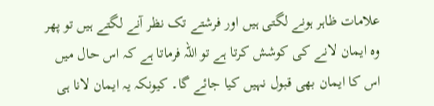علامات ظاہر ہونے لگتی ہیں اور فرشتے تک نظر آنے لگتے ہیں تو پھر وہ ایمان لانے کی کوشش کرتا ہے تو اللہ فرماتا ہے کہ اس حال میں اس کا ایمان بھی قبول نہیں کیا جائے گا۔ کیونکہ یہ ایمان لانا ہی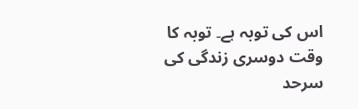اس کی توبہ ہے۔ توبہ کا وقت دوسری زندگی کی سرحد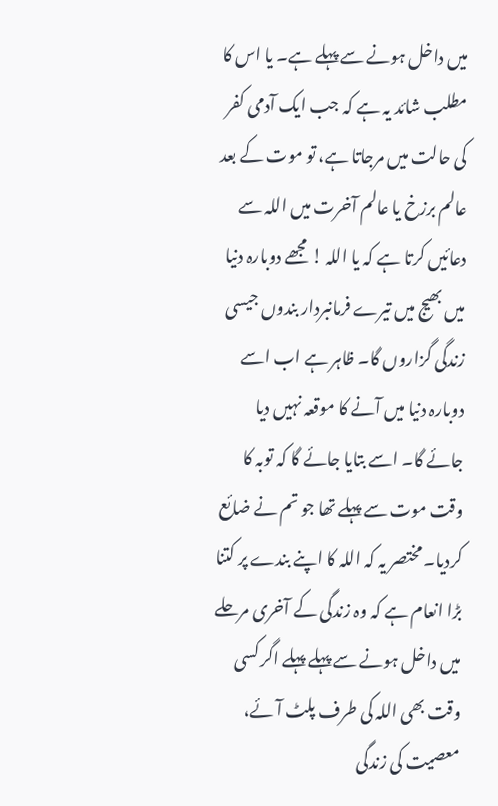میں داخل ہونے سے پہلے ہے۔ یا اس کا مطلب شائد یہ ہے کہ جب ایک آدمی کفر کی حالت میں مرجاتا ہے، تو موت کے بعد عالم برزخ یا عالم آخرت میں اللہ سے دعائیں کرتا ہے کہ یا اللہ ! مجھے دوبارہ دنیا میں بھیج میں تیرے فرمانبردار بندوں جیسی زندگی گزاروں گا۔ ظاہر ہے اب اسے دوبارہ دنیا میں آنے کا موقعہ نہیں دیا جائے گا۔ اسے بتایا جائے گا کہ توبہ کا وقت موت سے پہلے تھا جو تم نے ضائع کردیا۔ مختصر یہ کہ اللہ کا اپنے بندے پر کتنا بڑا انعام ہے کہ وہ زندگی کے آخری مرحلے میں داخل ہونے سے پہلے پہلے اگر کسی وقت بھی اللہ کی طرف پلٹ آئے، معصیت کی زندگی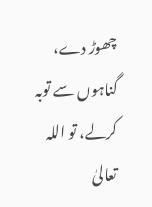چھوڑ دے، گناہوں سے توبہ کرلے، تو اللہ تعالیٰ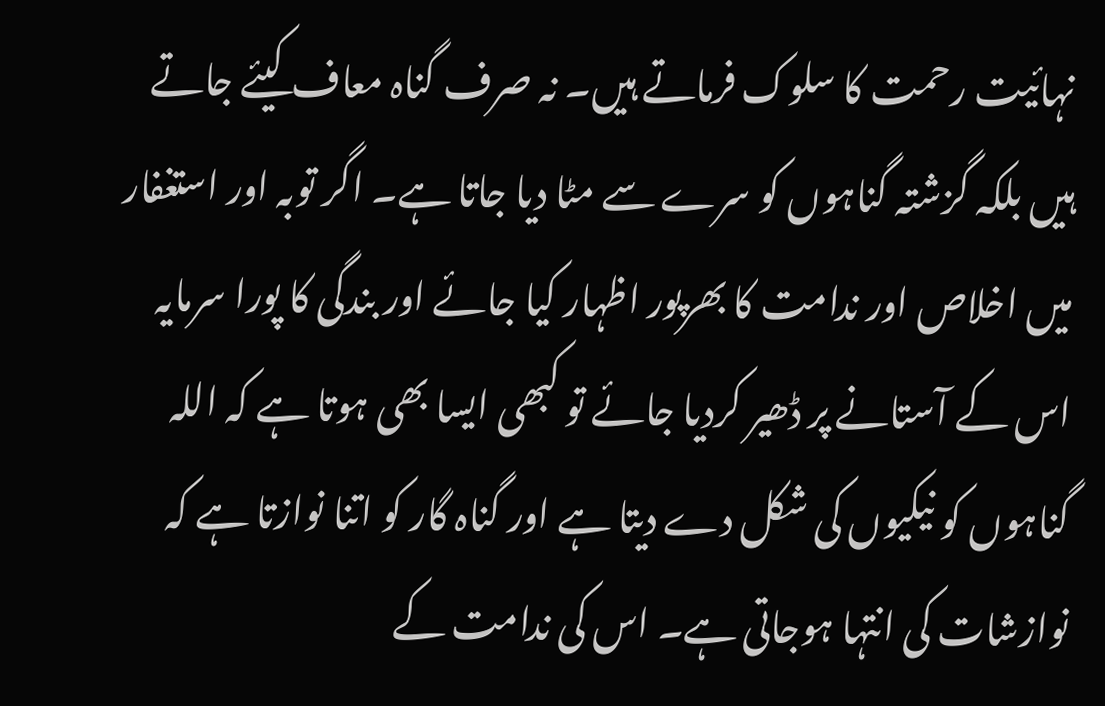نہائیت رحمت کا سلوک فرماتے ہیں۔ نہ صرف گناہ معاف کیئے جاتے ہیں بلکہ گزشتہ گناہوں کو سرے سے مٹا دیا جاتا ہے۔ اگر توبہ اور استغفار میں اخلاص اور ندامت کا بھرپور اظہار کیا جائے اور بندگی کا پورا سرمایہ اس کے آستانے پر ڈھیر کردیا جائے تو کبھی ایسا بھی ہوتا ہے کہ اللہ گناہوں کو نیکیوں کی شکل دے دیتا ہے اور گناہ گار کو اتنا نوازتا ہے کہ نوازشات کی انتہا ہوجاتی ہے۔ اس کی ندامت کے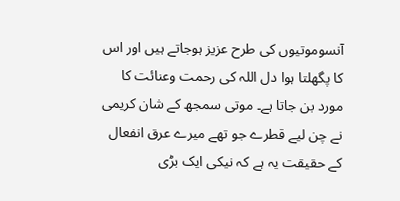آنسوموتیوں کی طرح عزیز ہوجاتے ہیں اور اس کا پگھلتا ہوا دل اللہ کی رحمت وعنائت کا مورد بن جاتا ہے۔ موتی سمجھ کے شان کریمی نے چن لیے قطرے جو تھے میرے عرق انفعال کے حقیقت یہ ہے کہ نیکی ایک بڑی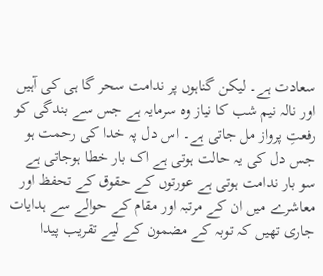سعادت ہے۔ لیکن گناہوں پر ندامت سحر گا ہی کی آہیں اور نالہ نیم شب کا نیاز وہ سرمایہ ہے جس سے بندگی کو رفعتِ پرواز مل جاتی ہے۔ اس دل پہ خدا کی رحمت ہو جس دل کی یہ حالت ہوتی ہے اک بار خطا ہوجاتی ہے سو بار ندامت ہوتی ہے عورتوں کے حقوق کے تحفظ اور معاشرے میں ان کے مرتبہ اور مقام کے حوالے سے ہدایات جاری تھیں کہ توبہ کے مضمون کے لیے تقریب پیدا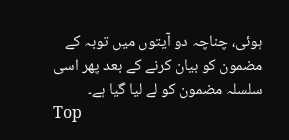ہوئی، چناچہ دو آیتوں میں توبہ کے مضمون کو بیان کرنے کے بعد پھر اسی سلسلہ مضمون کو لے لیا گیا ہے۔
Top